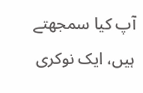آپ کیا سمجھتے ہیں، ایک نوکری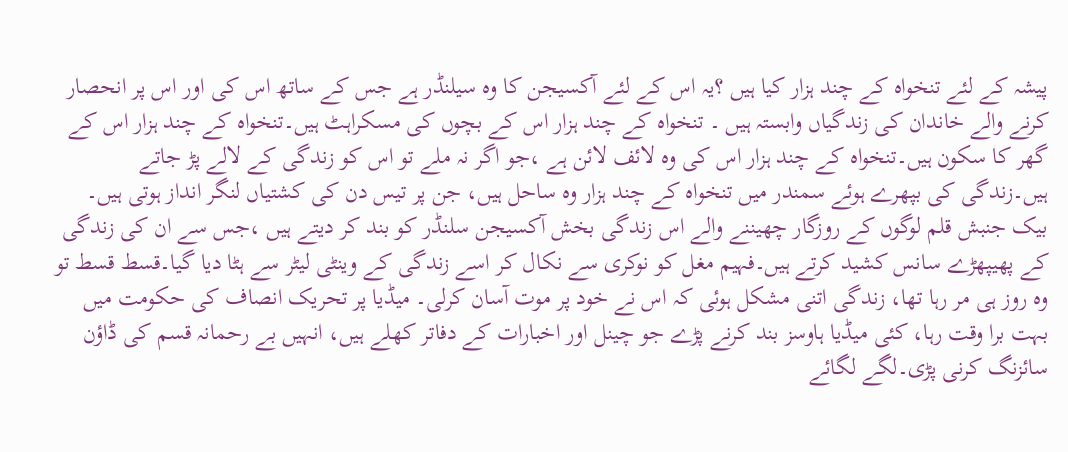پیشہ کے لئے تنخواہ کے چند ہزار کیا ہیں ؟یہ اس کے لئے آکسیجن کا وہ سیلنڈر ہے جس کے ساتھ اس کی اور اس پر انحصار کرنے والے خاندان کی زندگیاں وابستہ ہیں ۔ تنخواہ کے چند ہزار اس کے بچوں کی مسکراہٹ ہیں۔تنخواہ کے چند ہزار اس کے گھر کا سکون ہیں۔تنخواہ کے چند ہزار اس کی وہ لائف لائن ہے ،جو اگر نہ ملے تو اس کو زندگی کے لالے پڑ جاتے ہیں۔زندگی کی بپھرے ہوئے سمندر میں تنخواہ کے چند ہزار وہ ساحل ہیں، جن پر تیس دن کی کشتیاں لنگر انداز ہوتی ہیں۔ بیک جنبش قلم لوگوں کے روزگار چھیننے والے اس زندگی بخش آکسیجن سلنڈر کو بند کر دیتے ہیں ،جس سے ان کی زندگی کے پھیپھڑے سانس کشید کرتے ہیں۔فہیم مغل کو نوکری سے نکال کر اسے زندگی کے وینٹی لیٹر سے ہٹا دیا گیا۔قسط قسط تو وہ روز ہی مر رہا تھا، زندگی اتنی مشکل ہوئی کہ اس نے خود پر موت آسان کرلی۔ میڈیا پر تحریک انصاف کی حکومت میں بہت برا وقت رہا، کئی میڈیا ہاوسز بند کرنے پڑے جو چینل اور اخبارات کے دفاتر کھلے ہیں، انہیں بے رحمانہ قسم کی ڈاؤن سائزنگ کرنی پڑی۔لگے لگائے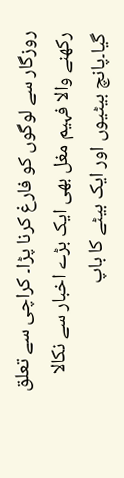روزگار سے لوگوں کو فارغ کرنا پڑا۔ کراچی سے تعلق رکھنے والا فہیم مغل بھی ایک بڑے اخبار سے نکالا گیا۔پانچ بیٹیوں اور ایک بیٹے کا باپ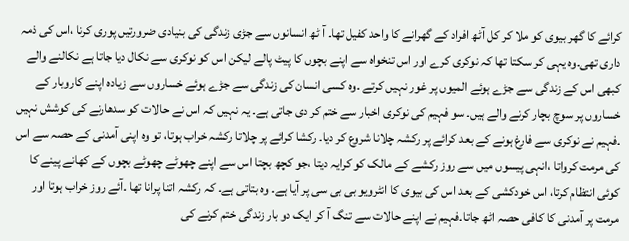کرائے کا گھر بیوی کو ملا کر کل آٹھ افراد کے گھرانے کا واحد کفیل تھا۔ آ ٹھ انسانوں سے جڑی زندگی کی بنیادی ضرورتیں پوری کرنا ،اس کی ذمہ داری تھی۔وہ یہی کر سکتا تھا کہ نوکری کرے اور اس تنخواہ سے اپنے بچوں کا پیٹ پالے لیکن اس کو نوکری سے نکال دیا جاتا ہے نکالنے والے کبھی اس کے زندگی سے جڑے ہوئے المیوں پر غور نہیں کرتے ۔وہ کسی انسان کی زندگی سے جڑے ہوئے خساروں سے زیادہ اپنے کاروبار کے خساروں پر سوچ بچار کرنے والے ہیں۔ سو فہیم کی نوکری اخبار سے ختم کر دی جاتی ہے۔ یہ نہیں کہ اس نے حالات کو سدھارنے کی کوشش نہیں ۔فہیم نے نوکری سے فارغ ہونے کے بعد کرائے پر رکشہ چلانا شروع کر دیا۔ رکشا کرائے پر چلاتا رکشہ خراب ہوتا، تو وہ اپنی آمدنی کے حصہ سے اس کی مرمت کرواتا ،انہی پیسوں میں سے روز رکشے کے مالک کو کرایہ دیتا ،جو کچھ بچتا اس سے اپنے چھوٹے چھوٹے بچوں کے کھانے پینے کا کوئی انتظام کرتا، اس خودکشی کے بعد اس کی بیوی کا انٹرویو بی بی سی پر آیا ہے۔ وہ بتاتی ہے۔ کہ رکشہ اتنا پرانا تھا ۔آئے روز خراب ہوتا اور مرمت پر آمدنی کا کافی حصہ اٹھ جاتا۔فہیم نے اپنے حالات سے تنگ آ کر ایک دو بار زندگی ختم کرنے کی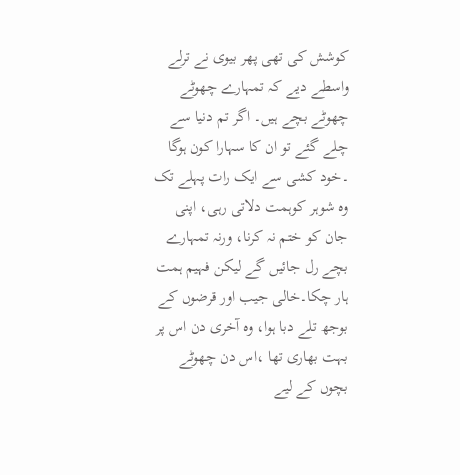کوشش کی تھی پھر بیوی نے ترلے واسطے دیے کہ تمہارے چھوٹے چھوٹے بچے ہیں۔ اگر تم دنیا سے چلے گئے تو ان کا سہارا کون ہوگا ۔خود کشی سے ایک رات پہلے تک وہ شوہر کوہمت دلاتی رہی، اپنی جان کو ختم نہ کرنا، ورنہ تمہارے بچے رل جائیں گے لیکن فہیم ہمت ہار چکا۔خالی جیب اور قرضوں کے بوجھ تلے دبا ہوا، وہ آخری دن اس پر بہت بھاری تھا ،اس دن چھوٹے بچوں کے لیے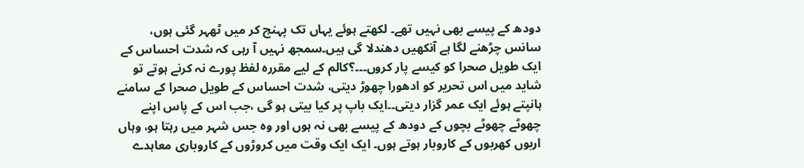دودھ کے پیسے بھی نہیں تھے۔ لکھتے ہوئے یہاں تک پہنچ کر میں ٹھہر گئی ہوں، سانس چڑھنے لگا ہے آنکھیں دھندلا گی ہیں۔سمجھ نہیں آ رہی کہ شدت احساس کے ایک طویل صحرا کو کیسے پار کروں۔۔۔؟کالم کے لیے مقررہ لفظ پورے نہ کرنے ہوتے تو شاید میں اس تحریر کو ادھورا چھوڑ دیتی، شدت احساس کے طویل صحرا کے سامنے ہانپتے ہوئے ایک عمر گزار دیتی۔۔ایک باپ پر کیا بیتی ہو گی ،جب اس کے پاس اپنے چھوٹے چھوٹے بچوں کے دودھ کے پیسے بھی نہ ہوں اور وہ جس شہر میں رہتا ہو، وہاں اربوں کھربوں کے کاروبار ہوتے ہوں۔ ایک ایک وقت میں کروڑوں کے کاروباری معاہدے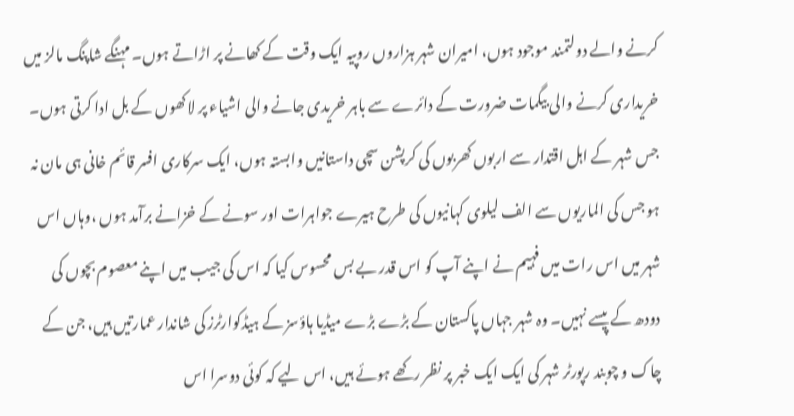کرنے والے دولتمند موجود ہوں، امیران شہر ہزاروں روپیہ ایک وقت کے کھانے پر اڑاتے ہوں۔ مہنگے شاپنگ مالز میں خریداری کرنے والی بیگمات ضرورت کے دائرے سے باہر خریدی جانے والی اشیاء پر لاکھوں کے بل ادا کرتی ہوں۔ جس شہر کے اہل اقتدار سے اربوں کھربوں کی کرپشن سچی داستانیں وابستہ ہوں، ایک سرکاری افسر قائم خانی ہی مان نہ ہو جس کی الماریوں سے الف لیلوی کہانیوں کی طرح ہیرے جواہرات اور سونے کے خزانے برآمد ہوں ،وہاں اس شہر میں اس رات میں فہیم نے اپنے آپ کو اس قدر بے بس محسوس کیا کہ اس کی جیب میں اپنے معصوم بچوں کی دودھ کے پیسے نہیں۔ وہ شہر جہاں پاکستان کے بڑے بڑے میڈیا ہاؤسز کے ہیڈکوارٹرز کی شاندار عمارتیں ہیں، جن کے چاک و چوبند رپورٹر شہر کی ایک ایک خبر پر نظر رکھے ہوئے ہیں، اس لیے کہ کوئی دوسرا اس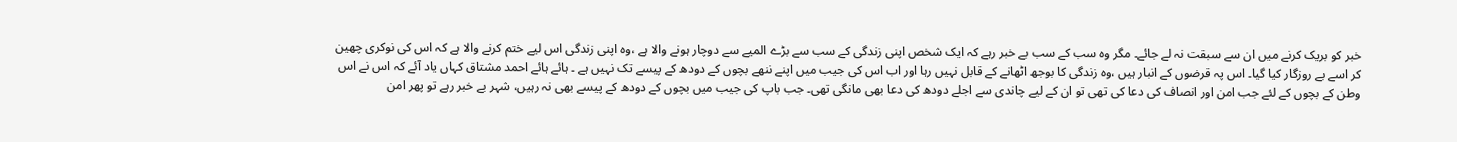خبر کو بریک کرنے میں ان سے سبقت نہ لے جائے۔ مگر وہ سب کے سب بے خبر رہے کہ ایک شخص اپنی زندگی کے سب سے بڑے المیے سے دوچار ہونے والا ہے ،وہ اپنی زندگی اس لیے ختم کرنے والا ہے کہ اس کی نوکری چھین کر اسے بے روزگار کیا گیا۔ اس پہ قرضوں کے انبار ہیں ،وہ زندگی کا بوجھ اٹھانے کے قابل نہیں رہا اور اب اس کی جیب میں اپنے ننھے بچوں کے دودھ کے پیسے تک نہیں ہے ۔ ہائے ہائے احمد مشتاق کہاں یاد آئے کہ اس نے اس وطن کے بچوں کے لئے جب امن اور انصاف کی دعا کی تھی تو ان کے لیے چاندی سے اجلے دودھ کی دعا بھی مانگی تھی۔ جب باپ کی جیب میں بچوں کے دودھ کے پیسے بھی نہ رہیں، شہر بے خبر رہے تو پھر امن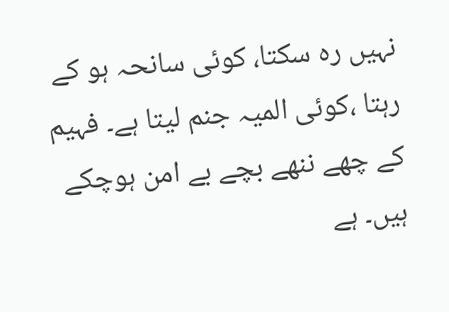نہیں رہ سکتا، کوئی سانحہ ہو کے رہتا ،کوئی المیہ جنم لیتا ہے۔ فہیم کے چھے ننھے بچے بے امن ہوچکے ہیں۔ ہے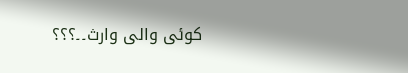کوئی والی وارث۔۔؟؟؟